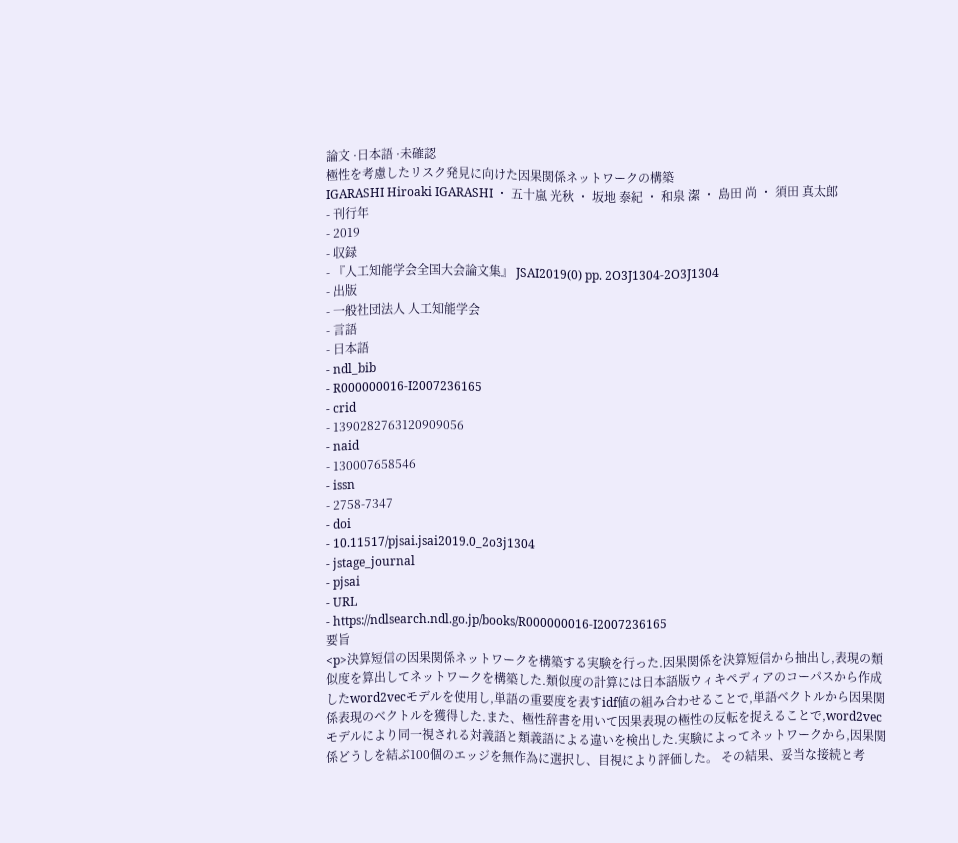論文 ·日本語 ·未確認
極性を考慮したリスク発見に向けた因果関係ネットワークの構築
IGARASHI Hiroaki IGARASHI ・ 五十嵐 光秋 ・ 坂地 泰紀 ・ 和泉 潔 ・ 島田 尚 ・ 須田 真太郎
- 刊行年
- 2019
- 収録
- 『人工知能学会全国大会論文集』 JSAI2019(0) pp. 2O3J1304-2O3J1304
- 出版
- 一般社団法人 人工知能学会
- 言語
- 日本語
- ndl_bib
- R000000016-I2007236165
- crid
- 1390282763120909056
- naid
- 130007658546
- issn
- 2758-7347
- doi
- 10.11517/pjsai.jsai2019.0_2o3j1304
- jstage_journal
- pjsai
- URL
- https://ndlsearch.ndl.go.jp/books/R000000016-I2007236165
要旨
<p>決算短信の因果関係ネットワークを構築する実験を行った.因果関係を決算短信から抽出し,表現の類似度を算出してネットワークを構築した.類似度の計算には日本語版ウィキペディアのコーパスから作成したword2vecモデルを使用し,単語の重要度を表すidf値の組み合わせることで,単語ベクトルから因果関係表現のベクトルを獲得した.また、極性辞書を用いて因果表現の極性の反転を捉えることで,word2vecモデルにより同一視される対義語と類義語による違いを検出した.実験によってネットワークから,因果関係どうしを結ぶ100個のエッジを無作為に選択し、目視により評価した。 その結果、妥当な接続と考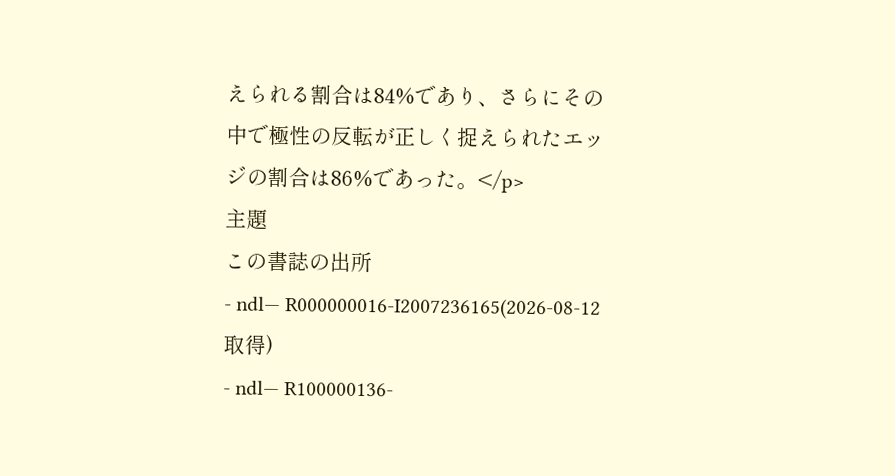えられる割合は84%であり、さらにその中で極性の反転が正しく捉えられたエッジの割合は86%であった。</p>
主題
この書誌の出所
- ndl— R000000016-I2007236165(2026-08-12取得)
- ndl— R100000136-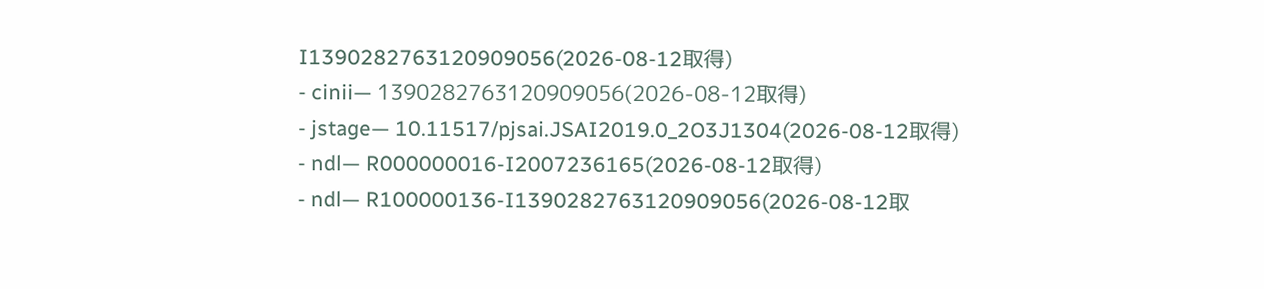I1390282763120909056(2026-08-12取得)
- cinii— 1390282763120909056(2026-08-12取得)
- jstage— 10.11517/pjsai.JSAI2019.0_2O3J1304(2026-08-12取得)
- ndl— R000000016-I2007236165(2026-08-12取得)
- ndl— R100000136-I1390282763120909056(2026-08-12取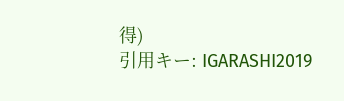得)
引用キー: IGARASHI2019